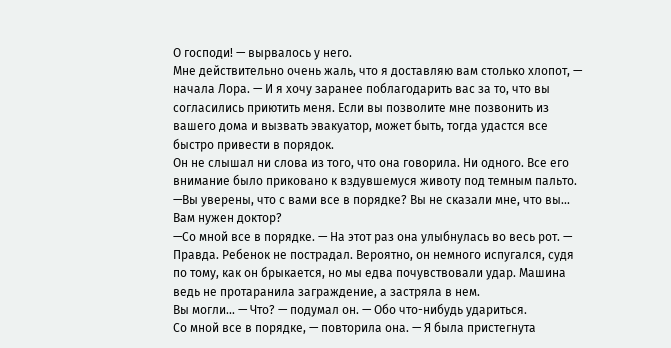О господи! — вырвалось у него.
Мне действительно очень жаль, что я доставляю вам столько хлопот, — начала Лора. — И я хочу заранее поблагодарить вас за то, что вы согласились приютить меня. Если вы позволите мне позвонить из вашего дома и вызвать эвакуатор, может быть, тогда удастся все быстро привести в порядок.
Он не слышал ни слова из того, что она говорила. Ни одного. Все его внимание было приковано к вздувшемуся животу под темным пальто.
—Вы уверены, что с вами все в порядке? Вы не сказали мне, что вы... Вам нужен доктор?
—Со мной все в порядке. — На этот раз она улыбнулась во весь рот. — Правда. Ребенок не пострадал. Вероятно, он немного испугался, судя по тому, как он брыкается, но мы едва почувствовали удар. Машина ведь не протаранила заграждение, а застряла в нем.
Вы могли... — Что? — подумал он. — Обо что-нибудь удариться.
Со мной все в порядке, — повторила она. — Я была пристегнута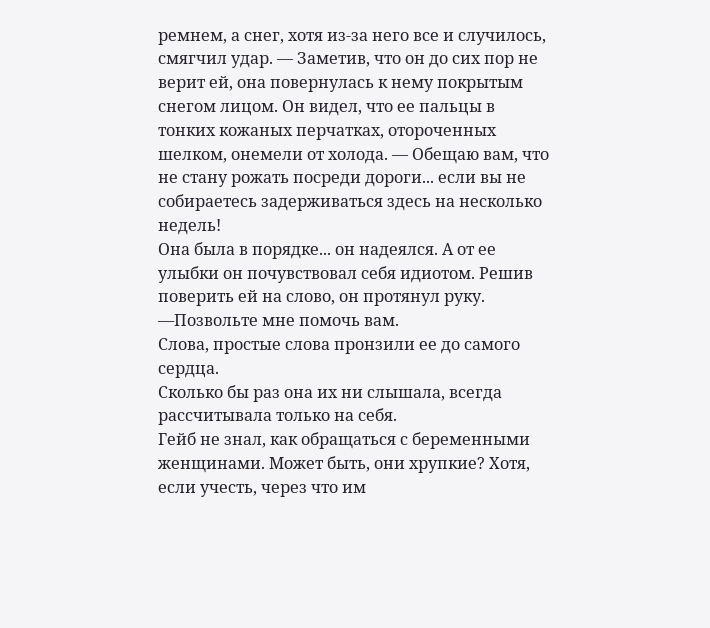ремнем, а снег, хотя из-за него все и случилось, смягчил удар. — Заметив, что он до сих пор не верит ей, она повернулась к нему покрытым снегом лицом. Он видел, что ее пальцы в тонких кожаных перчатках, отороченных шелком, онемели от холода. — Обещаю вам, что не стану рожать посреди дороги... если вы не собираетесь задерживаться здесь на несколько недель!
Она была в порядке... он надеялся. А от ее улыбки он почувствовал себя идиотом. Решив поверить ей на слово, он протянул руку.
—Позвольте мне помочь вам.
Слова, простые слова пронзили ее до самого сердца.
Сколько бы раз она их ни слышала, всегда рассчитывала только на себя.
Гейб не знал, как обращаться с беременными женщинами. Может быть, они хрупкие? Хотя, если учесть, через что им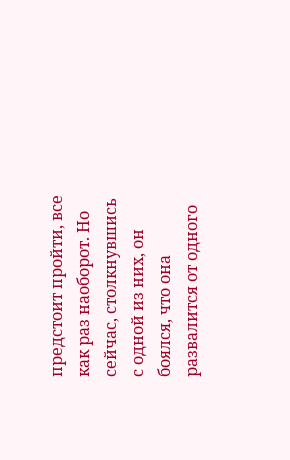предстоит пройти, все как раз наоборот. Но сейчас, столкнувшись с одной из них, он боялся, что она развалится от одного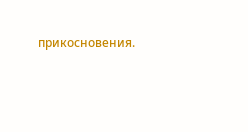прикосновения.